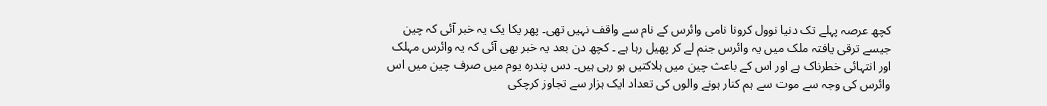کچھ عرصہ پہلے تک دنیا نوول کرونا نامی وائرس کے نام سے واقف نہیں تھی۔ پھر یکا یک یہ خبر آئی کہ چین جیسے ترقی یافتہ ملک میں یہ وائرس جنم لے کر پھیل رہا ہے ۔ کچھ دن بعد یہ خبر بھی آئی کہ یہ وائرس مہلک اور انتہائی خطرناک ہے اور اس کے باعث چین میں ہلاکتیں ہو رہی ہیں۔ دس پندرہ یوم میں صرف چین میں اس وائرس کی وجہ سے موت سے ہم کنار ہونے والوں کی تعداد ایک ہزار سے تجاوز کرچکی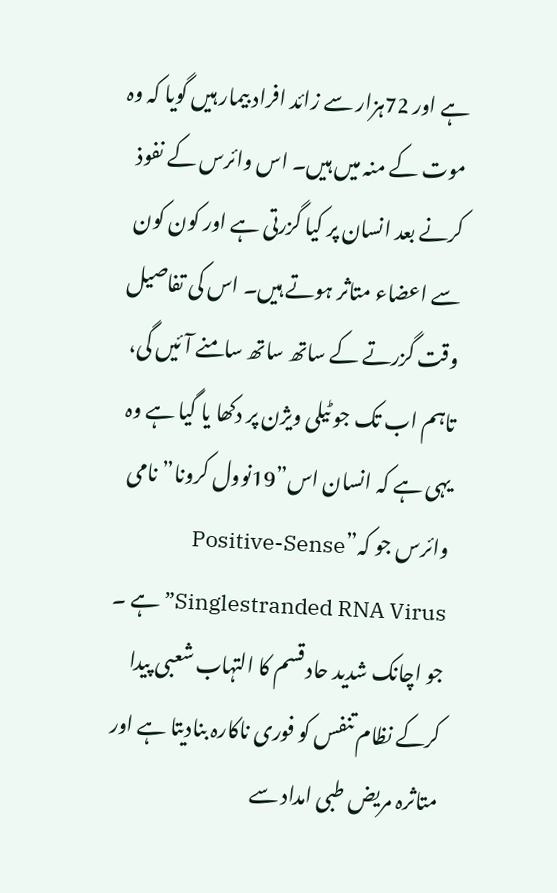ہے اور 72ہزار سے زائد افراد بیمار ہیں گویا کہ وہ موت کے منہ میں ہیں۔ اس وائرس کے نفوذ کرنے بعد انسان پر کیا گزرتی ہے اور کون کون سے اعضاء متاثر ہوتے ہیں۔ اس کی تفاصیل وقت گزرتے کے ساتھ ساتھ سامنے آئیں گی، تاہم اب تک جو ٹیلی ویژن پر دکھا یا گیا ہے وہ یہی ہے کہ انسان اس”19نوول کرونا” نامی وائرس جو کہ”Positive-Sense Singlestranded RNA Virus” ہے ۔ جو اچانک شدید حاد قسم کا التہاب شعبی پیدا کرکے نظام تنفس کو فوری ناکارہ بنادیتا ہے اور متاثرہ مریض طبی امداد سے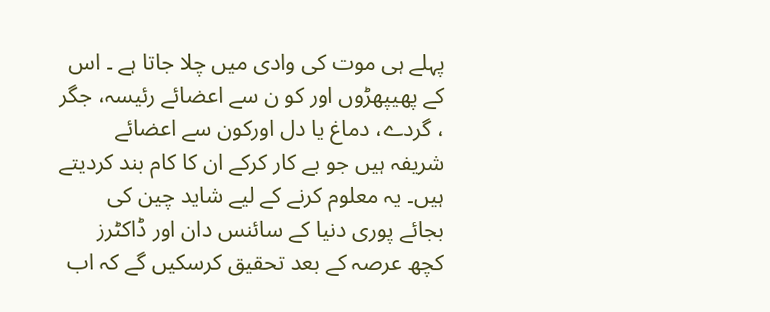پہلے ہی موت کی وادی میں چلا جاتا ہے ۔ اس کے پھیپھڑوں اور کو ن سے اعضائے رئیسہ، جگر ، گردے، دماغ یا دل اورکون سے اعضائے شریفہ ہیں جو بے کار کرکے ان کا کام بند کردیتے ہیں۔ یہ معلوم کرنے کے لیے شاید چین کی بجائے پوری دنیا کے سائنس دان اور ڈاکٹرز کچھ عرصہ کے بعد تحقیق کرسکیں گے کہ اب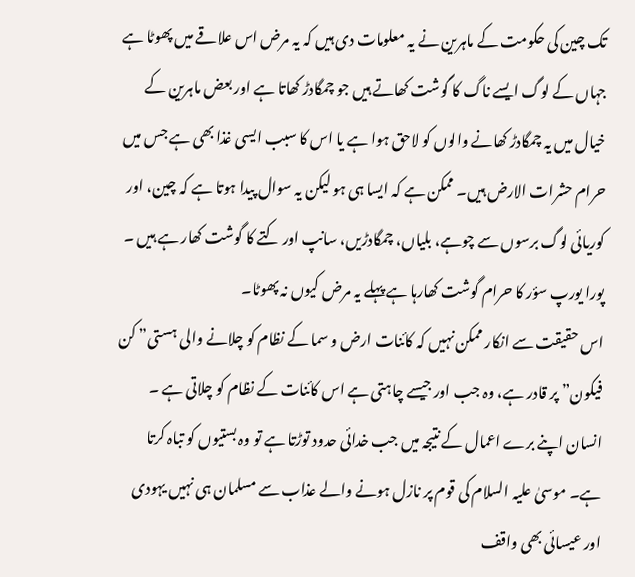تک چین کی حکومت کے ماہرین نے یہ معلومات دی ہیں کہ یہ مرض اس علاقے میں پھوٹا ہے جہاں کے لوگ ایسے ناگ کا گوشت کھاتے ہیں جو چمگادڑ کھاتا ہے اور بعض ماہرین کے خیال میں یہ چمگادڑ کھانے والوں کو لاحق ہوا ہے یا اس کا سبب ایسی غذا بھی ہے جس میں حرام حشرات الارض ہیں۔ ممکن ہے کہ ایسا ہی ہو لیکن یہ سوال پیدا ہوتا ہے کہ چین، اور کوریائی لوگ برسوں سے چوہے، بلیاں، چمگادڑیں، سانپ اور کتے کا گوشت کھار ہے ہیں ۔ پورا یورپ سؤر کا حرام گوشت کھارہا ہے پہلے یہ مرض کیوں نہ پھوٹا۔
اس حقیقت سے انکار ممکن نہیں کہ کائنات ارض و سما کے نظام کو چلانے والی ہستی” کن فیکون” پر قادر ہے، وہ جب اور جیسے چاہتی ہے اس کائنات کے نظام کو چلاتی ہے ۔ انسان اپنے برے اعمال کے نتیجہ میں جب خدائی حدود توڑتا ہے تو وہ بستیوں کو تباہ کرتا ہے۔ موسیٰ علیہ السلام کی قوم پر نازل ہونے والے عذاب سے مسلمان ہی نہیں یہودی اور عیسائی بھی واقف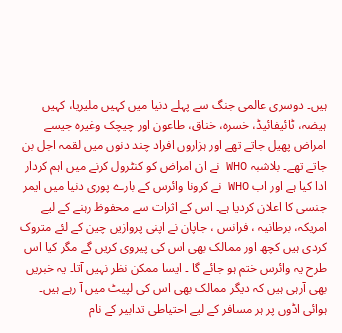ہیں۔ دوسری عالمی جنگ سے پہلے دنیا میں کہیں ملیریا، کہیں ہیضہ، ٹائیفائیڈ، خسرہ، خناق، طاعون اور چیچک وغیرہ جیسے امراض پھیل جاتے تھے اور ہزاروں افراد چند دنوں میں لقمہ اجل بن جاتے تھے۔ بلاشبہ WHO نے ان امراض کو کنٹرول کرنے میں اہم کردار ادا کیا ہے اور اب WHO نے کرونا وائرس کے بارے پوری دنیا میں ایمر جنسی کا اعلان کردیا ہے۔ اس کے اثرات سے محفوظ رہنے کے لیے امریکہ، برطانیہ ، فرانس ، جاپان نے اپنی پروازیں چین کے لئے متروک کردی ہیں کچھ اور ممالک بھی اس کی پیروی کریں گے مگر کیا اس طرح یہ وائرس ختم ہو جائے گا ۔ ایسا ممکن نظر نہیں آتا۔ یہ خبریں بھی آرہی ہیں کہ دیگر ممالک بھی اس کی لپیٹ میں آ رہے ہیں۔ ہوائی اڈوں پر ہر مسافر کے لیے احتیاطی تدابیر کے نام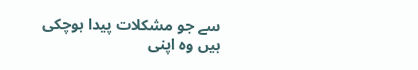سے جو مشکلات پیدا ہوچکی ہیں وہ اپنی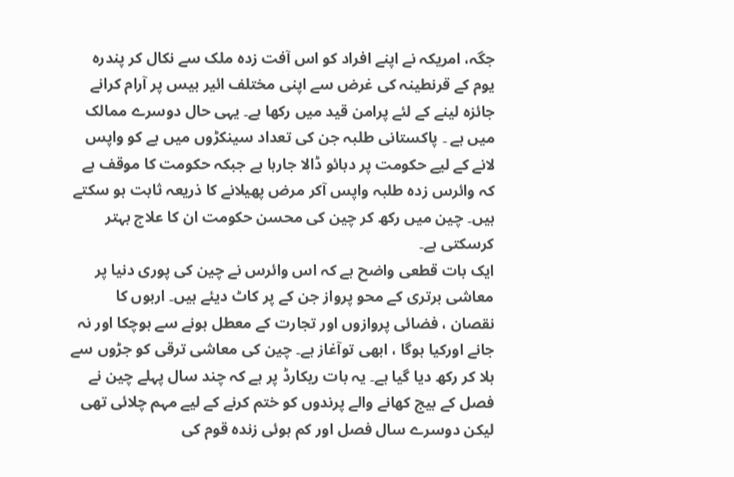جگہ، امریکہ نے اپنے افراد کو اس آفت زدہ ملک سے نکال کر پندرہ یوم کے قرنطینہ کی غرض سے اپنی مختلف ائیر بیس پر آرام کرانے جائزہ لینے کے لئے پرامن قید میں رکھا ہے۔ یہی حال دوسرے ممالک میں ہے ۔ پاکستانی طلبہ جن کی تعداد سینکڑوں میں ہے کو واپس لانے کے لیے حکومت پر دبائو ڈالا جارہا ہے جبکہ حکومت کا موقف ہے کہ وائرس زدہ طلبہ واپس آکر مرض پھیلانے کا ذریعہ ثابت ہو سکتے ہیں۔ چین میں رکھ کر چین کی محسن حکومت ان کا علاج بہتر کرسکتی ہے۔
ایک بات قطعی واضح ہے کہ اس وائرس نے چین کی پوری دنیا پر معاشی برتری کے محو پرواز جن کے پر کاٹ دیئے ہیں۔ اربوں کا نقصان ، فضائی پروازوں اور تجارت کے معطل ہونے سے ہوچکا اور نہ جانے اورکیا ہوگا ، ابھی توآغاز ہے۔ چین کی معاشی ترقی کو جڑوں سے ہلا کر رکھ دیا گیا ہے۔ یہ بات ریکارڈ پر ہے کہ چند سال پہلے چین نے فصل کے بیج کھانے والے پرندوں کو ختم کرنے کے لیے مہم چلائی تھی لیکن دوسرے سال فصل اور کم ہوئی زندہ قوم کی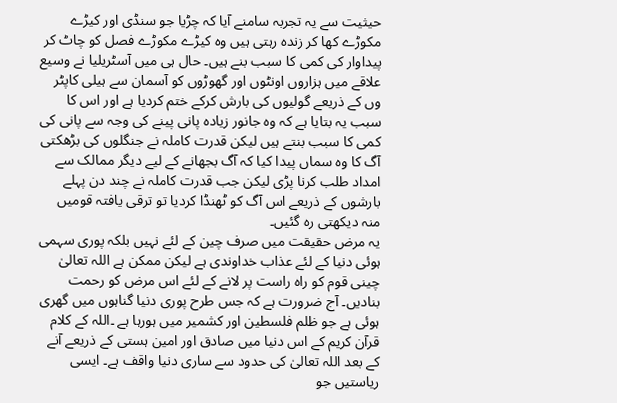حیثیت سے یہ تجربہ سامنے آیا کہ چڑیا جو سنڈی اور کیڑے مکوڑے کھا کر زندہ رہتی ہیں وہ کیڑے مکوڑے فصل کو چاٹ کر پیداوار کی کمی کا سبب بنے ہیں۔ حال ہی میں آسٹریلیا نے وسیع علاقے میں ہزاروں اونٹوں اور گھوڑوں کو آسمان سے ہیلی کاپٹر وں کے ذریعے گولیوں کی بارش کرکے ختم کردیا ہے اور اس کا سبب یہ بتایا ہے کہ وہ جانور زیادہ پانی پینے کی وجہ سے پانی کی کمی کا سبب بنتے ہیں لیکن قدرت کاملہ نے جنگلوں کی بڑھکتی آگ کا وہ سماں پیدا کیا کہ آگ بجھانے کے لیے دیگر ممالک سے امداد طلب کرنا پڑی لیکن جب قدرت کاملہ نے چند دن پہلے بارشوں کے ذریعے اس آگ کو ٹھنڈا کردیا تو ترقی یافتہ قومیں منہ دیکھتی رہ گئیں۔
یہ مرض حقیقت میں صرف چین کے لئے نہیں بلکہ پوری سہمی ہوئی دنیا کے لئے عذاب خداوندی ہے لیکن ممکن ہے اللہ تعالیٰ چینی قوم کو راہ راست پر لانے کے لئے اس مرض کو رحمت بنادیں۔ آج ضرورت ہے کہ جس طرح پوری دنیا گناہوں میں گھری ہوئی ہے جو ظلم فلسطین اور کشمیر میں ہورہا ہے ۔اللہ کے کلام قرآن کریم کے اس دنیا میں صادق اور امین ہستی کے ذریعے آنے کے بعد اللہ تعالیٰ کی حدود سے ساری دنیا واقف ہے۔ ایسی ریاستیں جو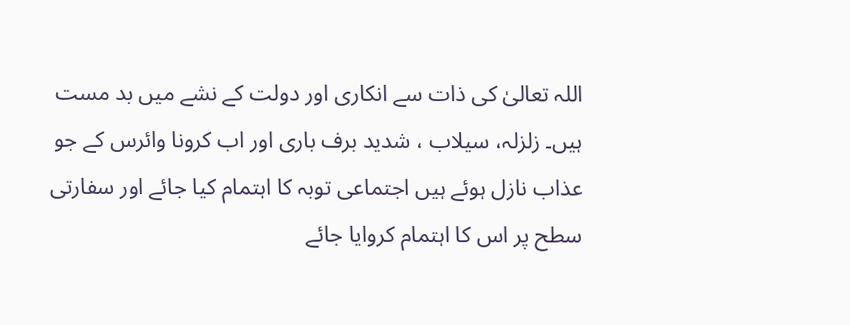اللہ تعالیٰ کی ذات سے انکاری اور دولت کے نشے میں بد مست ہیں۔ زلزلہ، سیلاب ، شدید برف باری اور اب کرونا وائرس کے جو عذاب نازل ہوئے ہیں اجتماعی توبہ کا اہتمام کیا جائے اور سفارتی سطح پر اس کا اہتمام کروایا جائے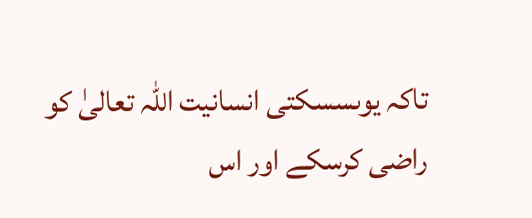تاکہ یوںسسکتی انسانیت اللہ تعالیٰ کو راضی کرسکے اور اس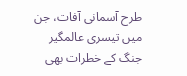طرح آسمانی آفات، جن میں تیسری عالمگیر جنگ کے خطرات بھی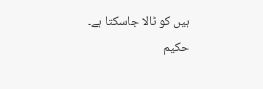ہیں کو ٹالا جاسکتا ہے۔
حکیم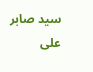سید صابر علی